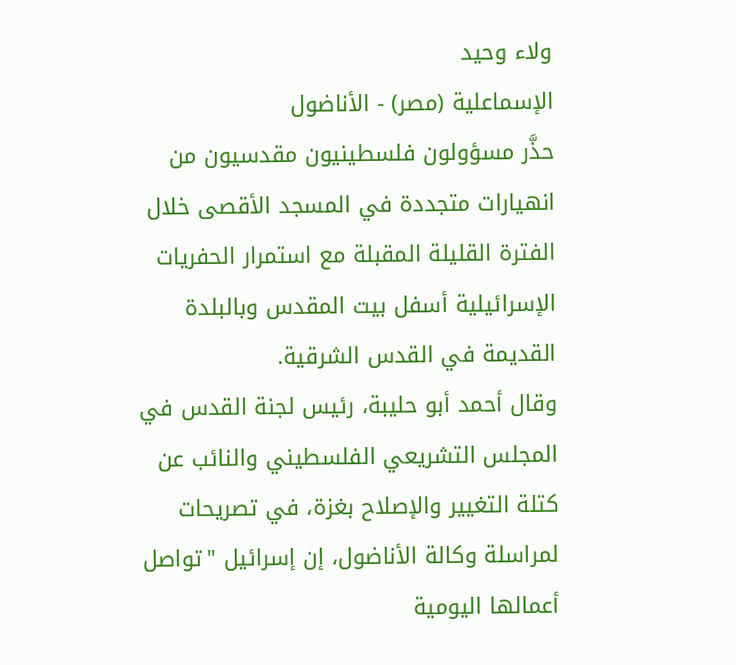ولاء وحيد
الإسماعلية (مصر) - الأناضول
حذَّر مسؤولون فلسطينيون مقدسيون من انهيارات متجددة في المسجد الأقصى خلال الفترة القليلة المقبلة مع استمرار الحفريات الإسرائيلية أسفل بيت المقدس وبالبلدة القديمة في القدس الشرقية.
وقال أحمد أبو حليبة، رئيس لجنة القدس في المجلس التشريعي الفلسطيني والنائب عن كتلة التغيير والإصلاح بغزة، في تصريحات لمراسلة وكالة الأناضول، إن إسرائيل "تواصل أعمالها اليومية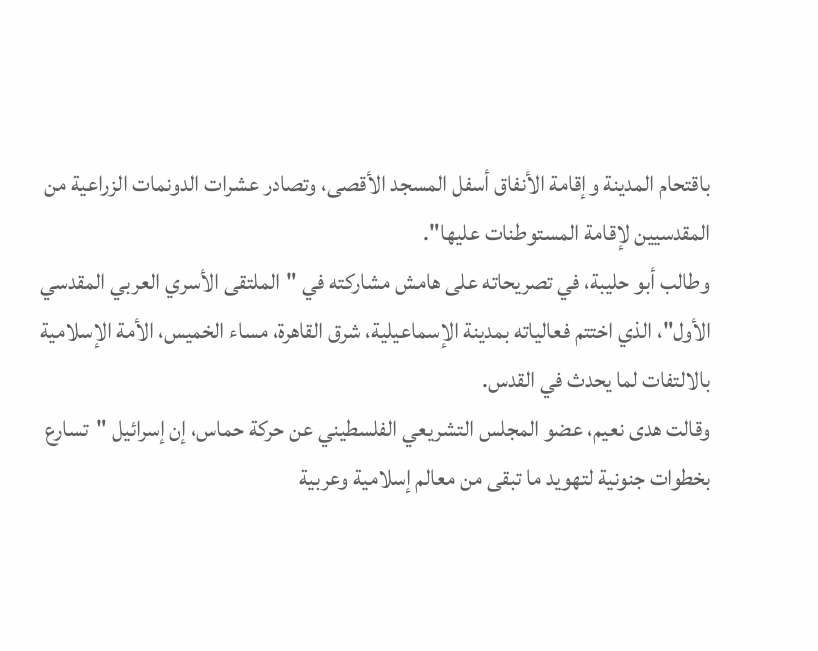باقتحام المدينة وإقامة الأنفاق أسفل المسجد الأقصى، وتصادر عشرات الدونمات الزراعية من المقدسيين لإقامة المستوطنات عليها".
وطالب أبو حليبة، في تصريحاته على هامش مشاركته في "الملتقى الأسري العربي المقدسي الأول"، الذي اختتم فعالياته بمدينة الإسماعيلية، شرق القاهرة، مساء الخميس، الأمة الإسلامية بالالتفات لما يحدث في القدس.
وقالت هدى نعيم، عضو المجلس التشريعي الفلسطيني عن حركة حماس، إن إسرائيل "تسارع بخطوات جنونية لتهويد ما تبقى من معالم إسلامية وعربية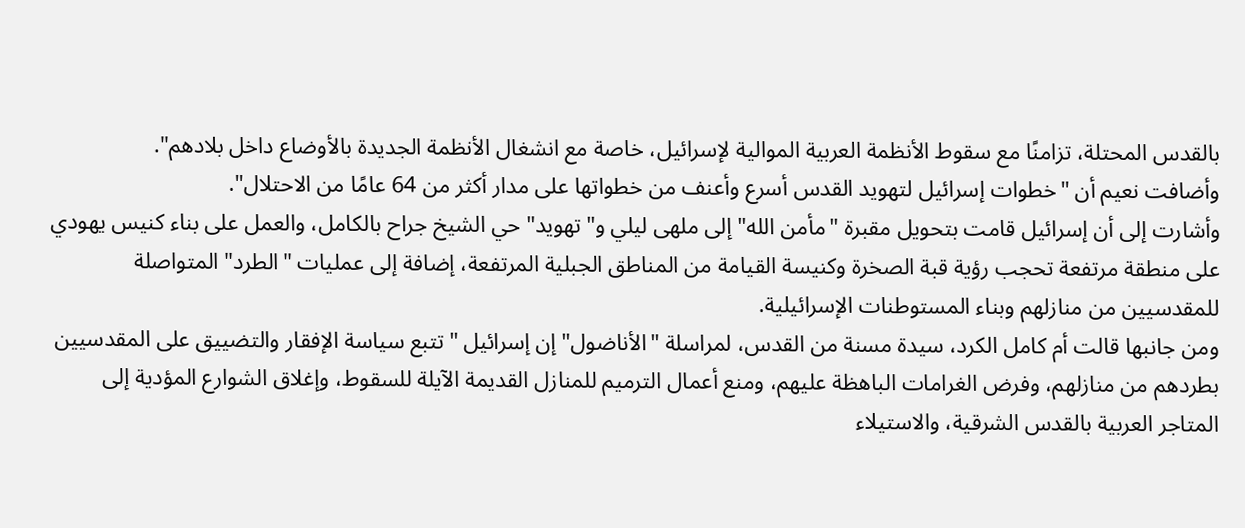بالقدس المحتلة، تزامنًا مع سقوط الأنظمة العربية الموالية لإسرائيل، خاصة مع انشغال الأنظمة الجديدة بالأوضاع داخل بلادهم".
وأضافت نعيم أن "خطوات إسرائيل لتهويد القدس أسرع وأعنف من خطواتها على مدار أكثر من 64 عامًا من الاحتلال".
وأشارت إلى أن إسرائيل قامت بتحويل مقبرة "مأمن الله" إلى ملهى ليلي و"تهويد" حي الشيخ جراح بالكامل، والعمل على بناء كنيس يهودي على منطقة مرتفعة تحجب رؤية قبة الصخرة وكنيسة القيامة من المناطق الجبلية المرتفعة، إضافة إلى عمليات "الطرد" المتواصلة للمقدسيين من منازلهم وبناء المستوطنات الإسرائيلية.
ومن جانبها قالت أم كامل الكرد، سيدة مسنة من القدس، لمراسلة "الأناضول" إن إسرائيل "تتبع سياسة الإفقار والتضييق على المقدسيين بطردهم من منازلهم، وفرض الغرامات الباهظة عليهم، ومنع أعمال الترميم للمنازل القديمة الآيلة للسقوط، وإغلاق الشوارع المؤدية إلى المتاجر العربية بالقدس الشرقية، والاستيلاء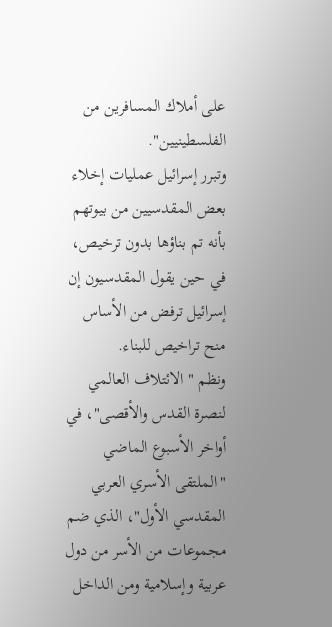على أملاك المسافرين من الفلسطينيين".
وتبرر إسرائيل عمليات إخلاء بعض المقدسيين من بيوتهم بأنه تم بناؤها بدون ترخيص، في حين يقول المقدسيون إن إسرائيل ترفض من الأساس منح تراخيص للبناء.
ونظم "الائتلاف العالمي لنصرة القدس والأقصى"، في أواخر الأسبوع الماضي "الملتقى الأسري العربي المقدسي الأول"، الذي ضم مجموعات من الأسر من دول عربية وإسلامية ومن الداخل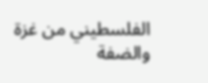الفلسطيني من غزة والضفة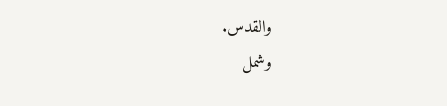والقدس.
وشمل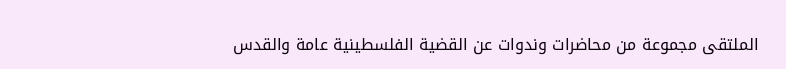الملتقى مجموعة من محاضرات وندوات عن القضية الفلسطينية عامة والقدس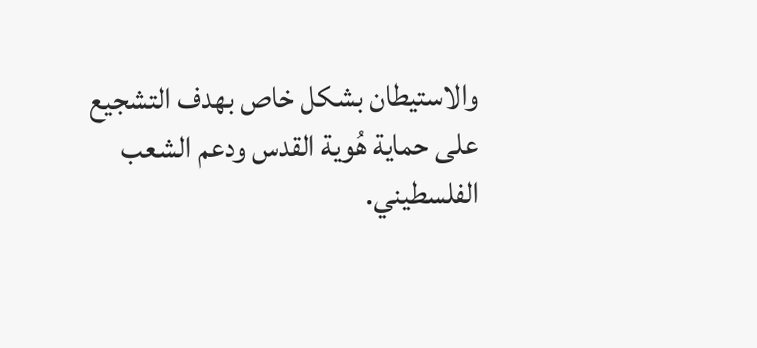والاستيطان بشكل خاص بهدف التشجيع على حماية هُوية القدس ودعم الشعب الفلسطيني.